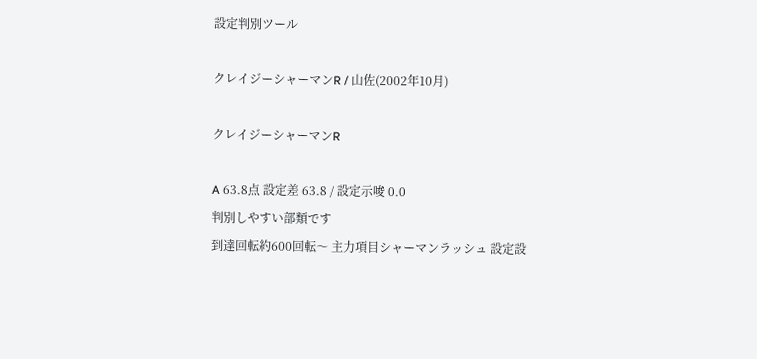設定判別ツール

クレイジーシャーマンR / 山佐(2002年10月)

クレイジーシャーマンR

A 63.8点 設定差 63.8 / 設定示唆 0.0
判別しやすい部類です
到達回転約600回転〜 主力項目シャーマンラッシュ 設定設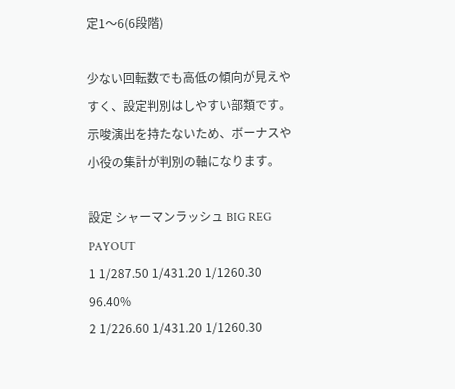定1〜6(6段階)

少ない回転数でも高低の傾向が見えやすく、設定判別はしやすい部類です。示唆演出を持たないため、ボーナスや小役の集計が判別の軸になります。

設定 シャーマンラッシュ BIG REG PAYOUT
1 1/287.50 1/431.20 1/1260.30 96.40%
2 1/226.60 1/431.20 1/1260.30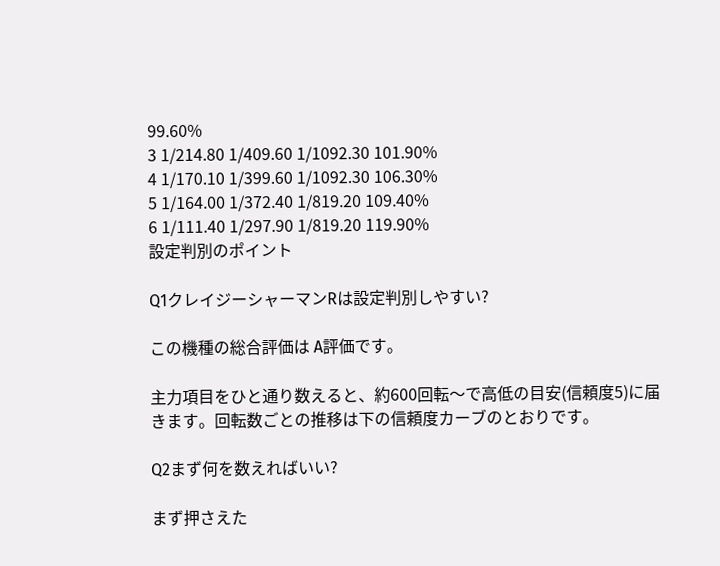99.60%
3 1/214.80 1/409.60 1/1092.30 101.90%
4 1/170.10 1/399.60 1/1092.30 106.30%
5 1/164.00 1/372.40 1/819.20 109.40%
6 1/111.40 1/297.90 1/819.20 119.90%
設定判別のポイント

Q1クレイジーシャーマンRは設定判別しやすい?

この機種の総合評価は A評価です。

主力項目をひと通り数えると、約600回転〜で高低の目安(信頼度5)に届きます。回転数ごとの推移は下の信頼度カーブのとおりです。

Q2まず何を数えればいい?

まず押さえた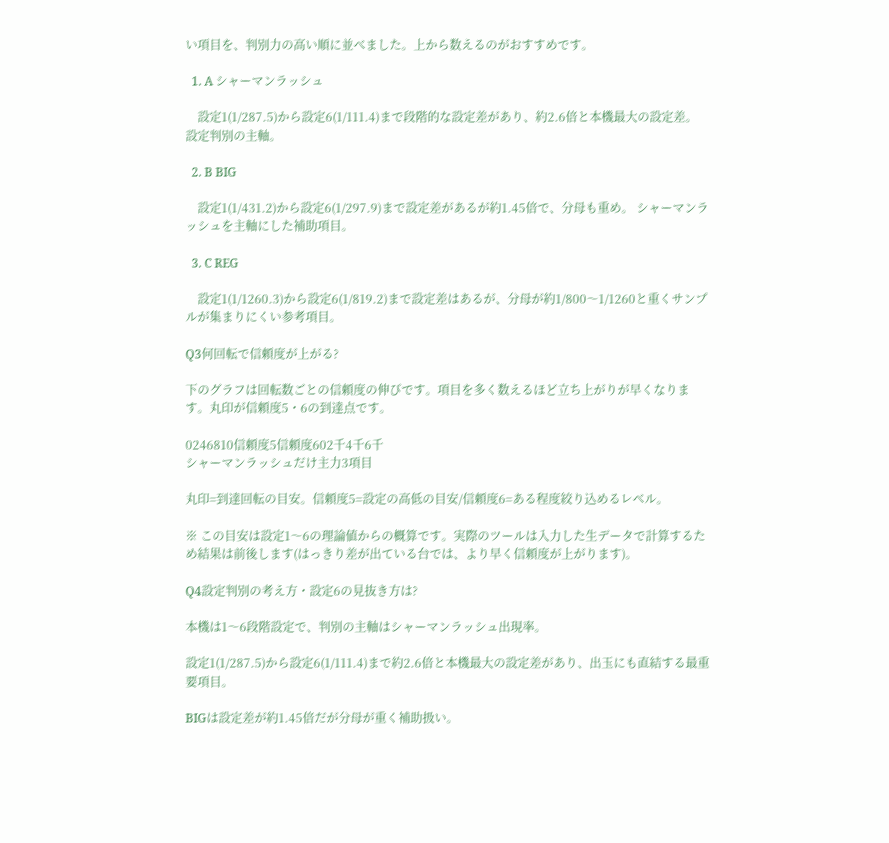い項目を、判別力の高い順に並べました。上から数えるのがおすすめです。

  1. A シャーマンラッシュ

    設定1(1/287.5)から設定6(1/111.4)まで段階的な設定差があり、約2.6倍と本機最大の設定差。 設定判別の主軸。

  2. B BIG

    設定1(1/431.2)から設定6(1/297.9)まで設定差があるが約1.45倍で、分母も重め。 シャーマンラッシュを主軸にした補助項目。

  3. C REG

    設定1(1/1260.3)から設定6(1/819.2)まで設定差はあるが、分母が約1/800〜1/1260と重くサンプルが集まりにくい参考項目。

Q3何回転で信頼度が上がる?

下のグラフは回転数ごとの信頼度の伸びです。項目を多く数えるほど立ち上がりが早くなります。丸印が信頼度5・6の到達点です。

0246810信頼度5信頼度602千4千6千
シャーマンラッシュだけ主力3項目

丸印=到達回転の目安。信頼度5=設定の高低の目安/信頼度6=ある程度絞り込めるレベル。

※ この目安は設定1〜6の理論値からの概算です。実際のツールは入力した生データで計算するため結果は前後します(はっきり差が出ている台では、より早く信頼度が上がります)。

Q4設定判別の考え方・設定6の見抜き方は?

本機は1〜6段階設定で、判別の主軸はシャーマンラッシュ出現率。

設定1(1/287.5)から設定6(1/111.4)まで約2.6倍と本機最大の設定差があり、出玉にも直結する最重要項目。

BIGは設定差が約1.45倍だが分母が重く補助扱い。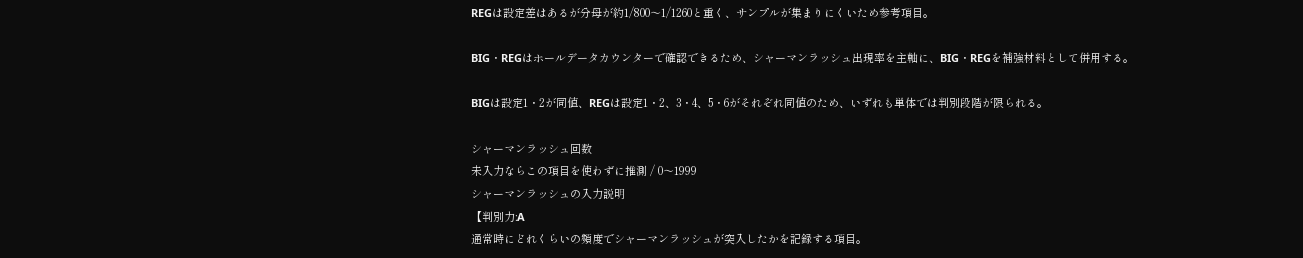REGは設定差はあるが分母が約1/800〜1/1260と重く、サンプルが集まりにくいため参考項目。

BIG・REGはホールデータカウンターで確認できるため、シャーマンラッシュ出現率を主軸に、BIG・REGを補強材料として併用する。

BIGは設定1・2が同値、REGは設定1・2、3・4、5・6がそれぞれ同値のため、いずれも単体では判別段階が限られる。

シャーマンラッシュ回数
未入力ならこの項目を使わずに推測 / 0〜1999
シャーマンラッシュの入力説明
【判別力:A
通常時にどれくらいの頻度でシャーマンラッシュが突入したかを記録する項目。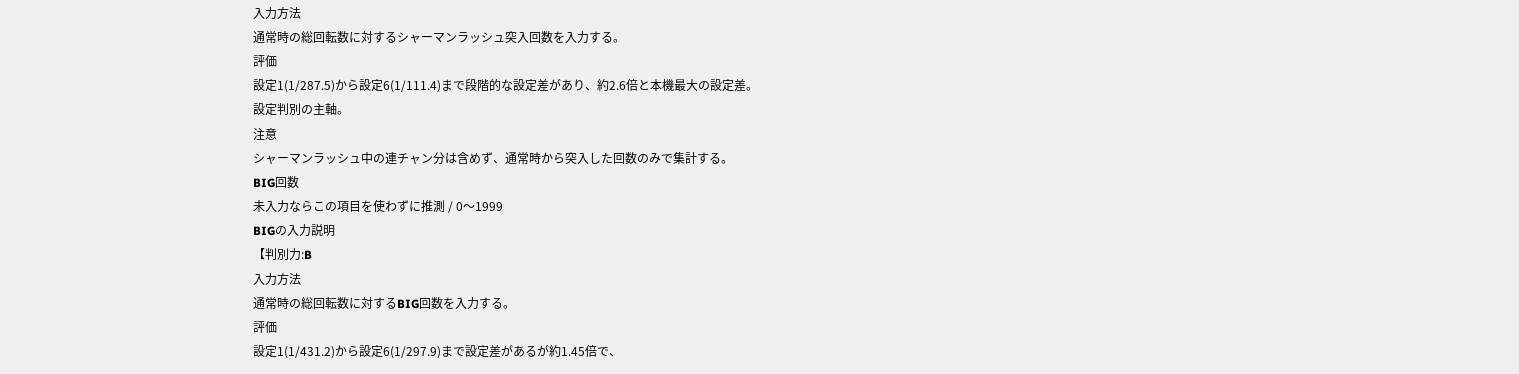入力方法
通常時の総回転数に対するシャーマンラッシュ突入回数を入力する。
評価
設定1(1/287.5)から設定6(1/111.4)まで段階的な設定差があり、約2.6倍と本機最大の設定差。
設定判別の主軸。
注意
シャーマンラッシュ中の連チャン分は含めず、通常時から突入した回数のみで集計する。
BIG回数
未入力ならこの項目を使わずに推測 / 0〜1999
BIGの入力説明
【判別力:B
入力方法
通常時の総回転数に対するBIG回数を入力する。
評価
設定1(1/431.2)から設定6(1/297.9)まで設定差があるが約1.45倍で、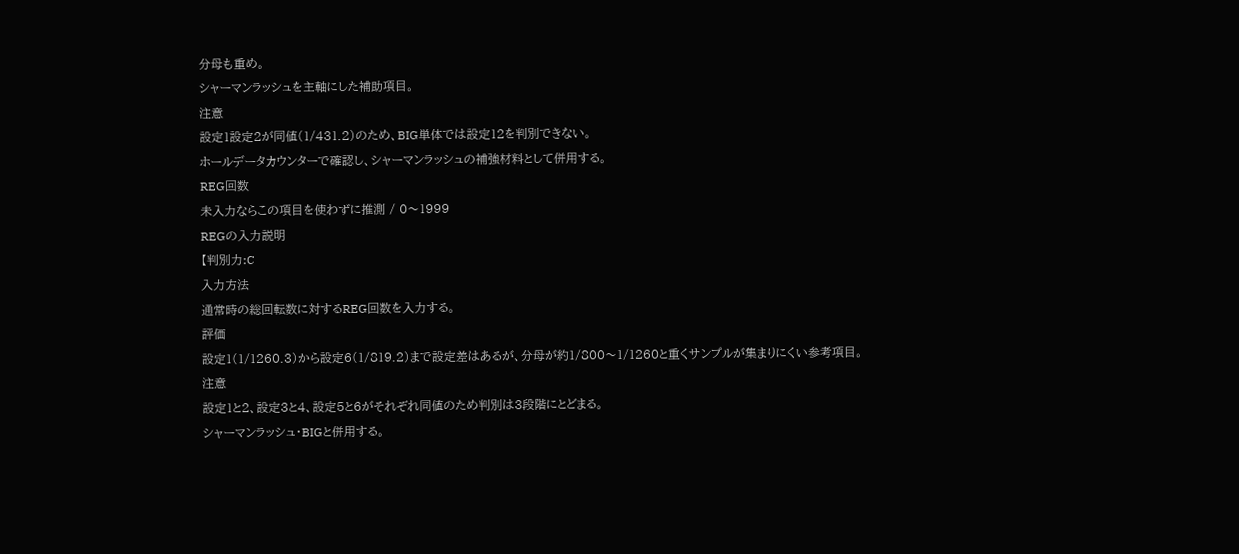分母も重め。
シャーマンラッシュを主軸にした補助項目。
注意
設定1設定2が同値(1/431.2)のため、BIG単体では設定12を判別できない。
ホールデータカウンターで確認し、シャーマンラッシュの補強材料として併用する。
REG回数
未入力ならこの項目を使わずに推測 / 0〜1999
REGの入力説明
【判別力:C
入力方法
通常時の総回転数に対するREG回数を入力する。
評価
設定1(1/1260.3)から設定6(1/819.2)まで設定差はあるが、分母が約1/800〜1/1260と重くサンプルが集まりにくい参考項目。
注意
設定1と2、設定3と4、設定5と6がそれぞれ同値のため判別は3段階にとどまる。
シャーマンラッシュ・BIGと併用する。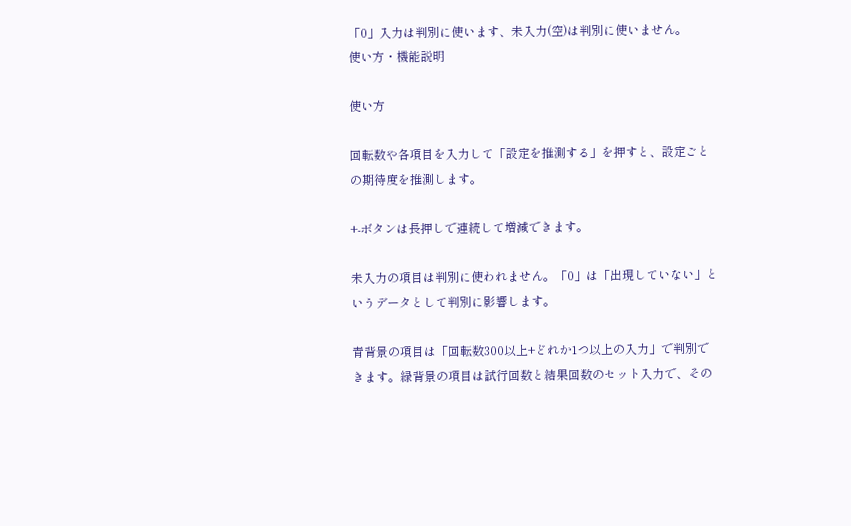「0」入力は判別に使います、未入力(空)は判別に使いません。
使い方・機能説明

使い方

回転数や各項目を入力して「設定を推測する」を押すと、設定ごとの期待度を推測します。

+-ボタンは長押しで連続して増減できます。

未入力の項目は判別に使われません。「0」は「出現していない」というデータとして判別に影響します。

青背景の項目は「回転数300以上+どれか1つ以上の入力」で判別できます。緑背景の項目は試行回数と結果回数のセット入力で、その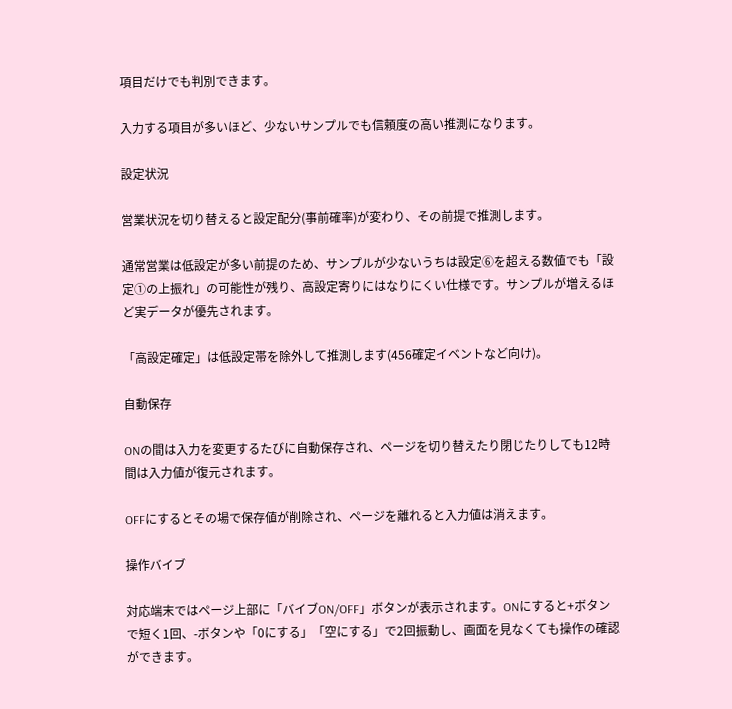項目だけでも判別できます。

入力する項目が多いほど、少ないサンプルでも信頼度の高い推測になります。

設定状況

営業状況を切り替えると設定配分(事前確率)が変わり、その前提で推測します。

通常営業は低設定が多い前提のため、サンプルが少ないうちは設定⑥を超える数値でも「設定①の上振れ」の可能性が残り、高設定寄りにはなりにくい仕様です。サンプルが増えるほど実データが優先されます。

「高設定確定」は低設定帯を除外して推測します(456確定イベントなど向け)。

自動保存

ONの間は入力を変更するたびに自動保存され、ページを切り替えたり閉じたりしても12時間は入力値が復元されます。

OFFにするとその場で保存値が削除され、ページを離れると入力値は消えます。

操作バイブ

対応端末ではページ上部に「バイブON/OFF」ボタンが表示されます。ONにすると+ボタンで短く1回、-ボタンや「0にする」「空にする」で2回振動し、画面を見なくても操作の確認ができます。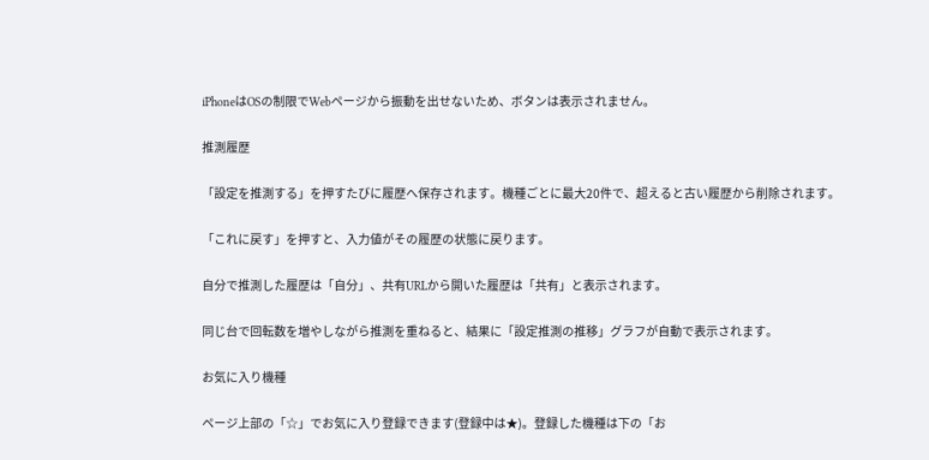iPhoneはOSの制限でWebページから振動を出せないため、ボタンは表示されません。

推測履歴

「設定を推測する」を押すたびに履歴へ保存されます。機種ごとに最大20件で、超えると古い履歴から削除されます。

「これに戻す」を押すと、入力値がその履歴の状態に戻ります。

自分で推測した履歴は「自分」、共有URLから開いた履歴は「共有」と表示されます。

同じ台で回転数を増やしながら推測を重ねると、結果に「設定推測の推移」グラフが自動で表示されます。

お気に入り機種

ページ上部の「☆」でお気に入り登録できます(登録中は★)。登録した機種は下の「お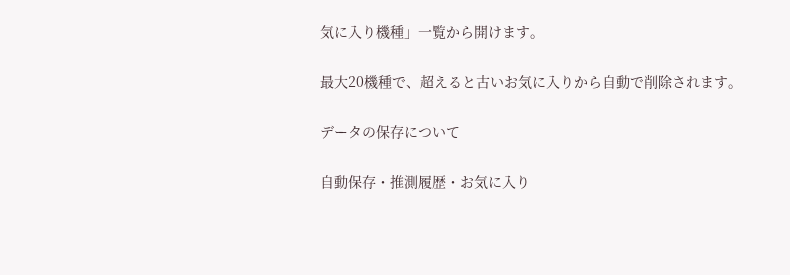気に入り機種」一覧から開けます。

最大20機種で、超えると古いお気に入りから自動で削除されます。

データの保存について

自動保存・推測履歴・お気に入り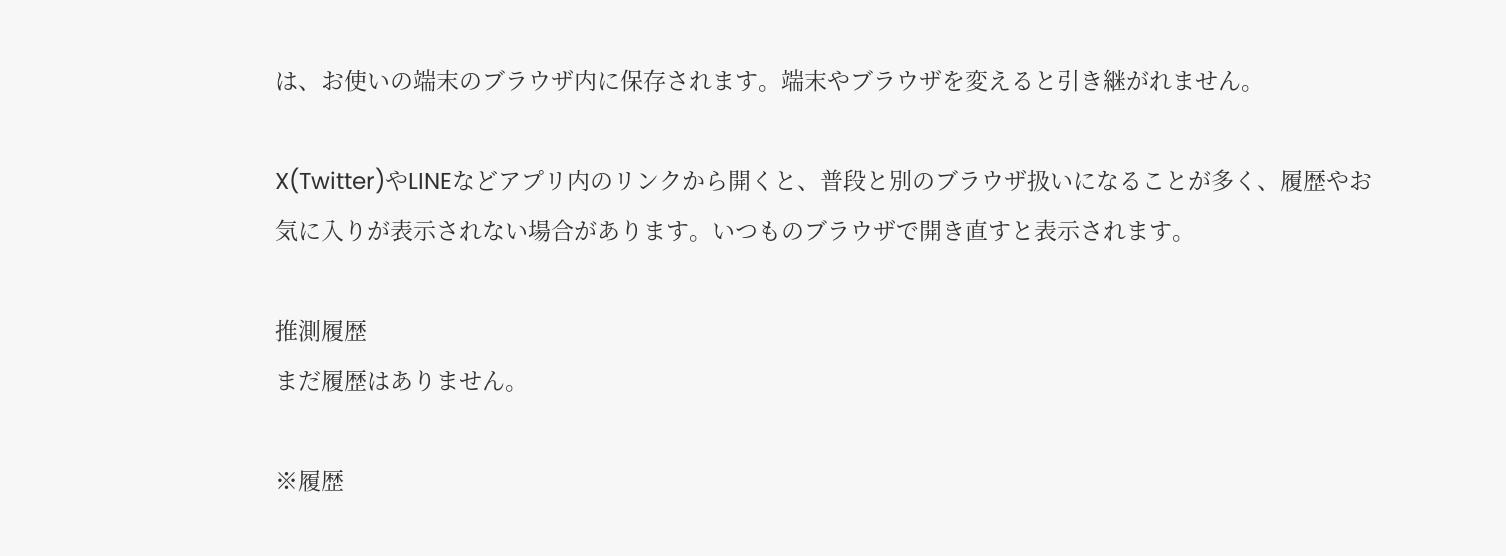は、お使いの端末のブラウザ内に保存されます。端末やブラウザを変えると引き継がれません。

X(Twitter)やLINEなどアプリ内のリンクから開くと、普段と別のブラウザ扱いになることが多く、履歴やお気に入りが表示されない場合があります。いつものブラウザで開き直すと表示されます。

推測履歴
まだ履歴はありません。

※履歴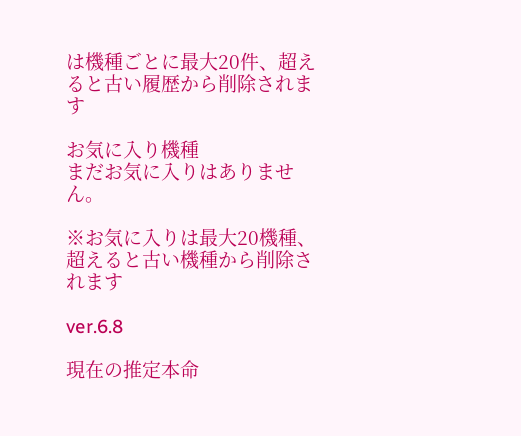は機種ごとに最大20件、超えると古い履歴から削除されます

お気に入り機種
まだお気に入りはありません。

※お気に入りは最大20機種、超えると古い機種から削除されます

ver.6.8

現在の推定本命